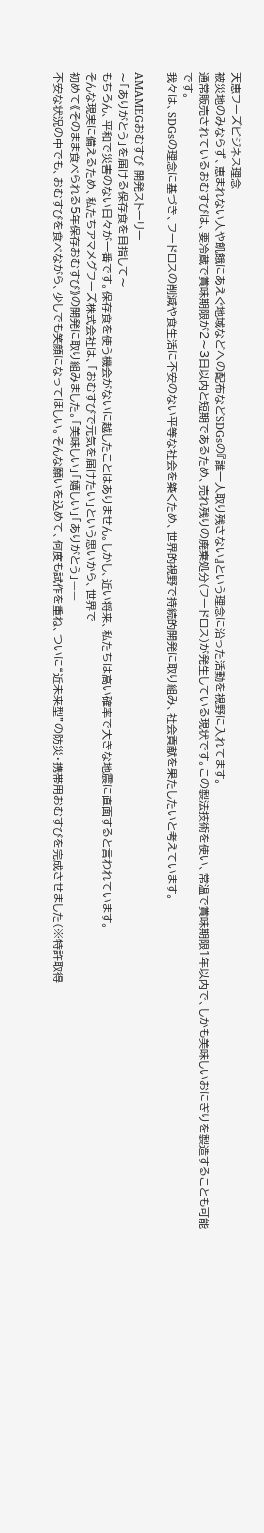天恵フーズビジネス理念
被災地のみならず、恵まれない人や飢餓にあえぐ地域などへの配布などSDGsの『誰一人取り残さない』という理念に沿った活動を視野に入れてます。
通常販売されているおむすびは、要冷蔵で賞味期限が2〜3日以内と短期であるため、売れ残りの廃棄処分(フードロス)が発生している現状です。この製法技術を使い、常温で賞味期限1年以内で、しかも美味しいおにぎりを製造することも可能です。
我々は、SDGsの理念に基づき、フードロスの削減や食生活に不安のない平等な社会を築くため、世界的視野で持続的開発に取り組み、社会貢献を果たしたいと考えています。

AMAMEGおむすび 開発ストーリー
〜「ありがとう」を届ける保存食を目指して〜
もちろん、平和で災害のない日々が一番です。保存食を使う機会がないに越したことはありません。しかし、近い将来、私たちは高い確率で大きな地震に直面すると言われています。
そんな現実に備えるため、私たちアマメグフーズ株式会社は、「おむすびで元気を届けたい」という思いから、世界で
初めて《そのまま食べられる5年保存おむすび》の開発に取り組みました。「美味しい」「嬉しい」「ありがとう」——
不安な状況の中でも、おむすびを食べながら、少しでも笑顔になってほしい。そんな願いを込めて、何度も試作を重ね、ついに“近未来型”の防災・携帯用おむすびを完成させました(※特許取得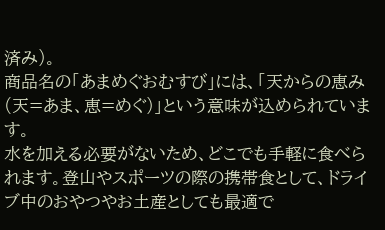済み)。
商品名の「あまめぐおむすび」には、「天からの恵み(天=あま、恵=めぐ)」という意味が込められています。
水を加える必要がないため、どこでも手軽に食べられます。登山やスポーツの際の携帯食として、ドライブ中のおやつやお土産としても最適で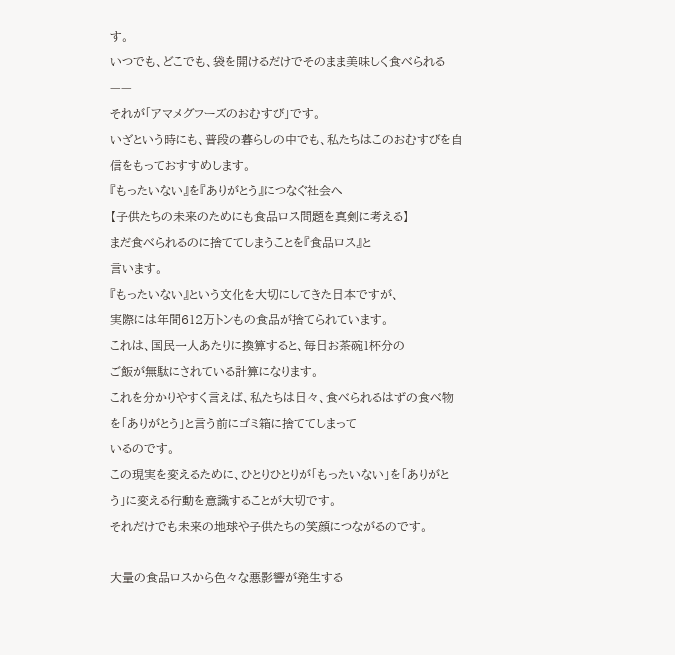す。
いつでも、どこでも、袋を開けるだけでそのまま美味しく食べられる——
それが「アマメグフーズのおむすび」です。
いざという時にも、普段の暮らしの中でも、私たちはこのおむすびを自信をもっておすすめします。
『もったいない』を『ありがとう』につなぐ社会へ
【子供たちの未来のためにも食品ロス問題を真剣に考える】
まだ食べられるのに捨ててしまうことを『食品ロス』と
言います。
『もったいない』という文化を大切にしてきた日本ですが、
実際には年間612万トンもの食品が捨てられています。
これは、国民一人あたりに換算すると、毎日お茶碗1杯分の
ご飯が無駄にされている計算になります。
これを分かりやすく言えば、私たちは日々、食べられるはずの食べ物を「ありがとう」と言う前にゴミ箱に捨ててしまって
いるのです。
この現実を変えるために、ひとりひとりが「もったいない」を「ありがとう」に変える行動を意識することが大切です。
それだけでも未来の地球や子供たちの笑顔につながるのです。

大量の食品ロスから色々な悪影響が発生する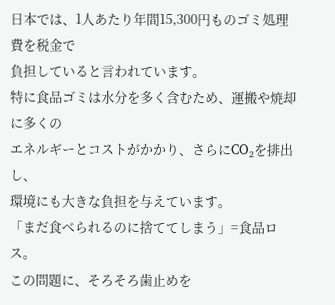日本では、1人あたり年間15,300円ものゴミ処理費を税金で
負担していると言われています。
特に食品ゴミは水分を多く含むため、運搬や焼却に多くの
エネルギーとコストがかかり、さらにCO₂を排出し、
環境にも大きな負担を与えています。
「まだ食べられるのに捨ててしまう」=食品ロス。
この問題に、そろそろ歯止めを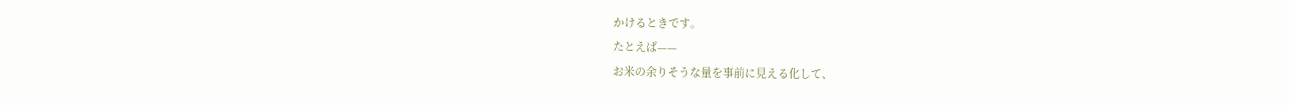かけるときです。
たとえば——
お米の余りそうな量を事前に見える化して、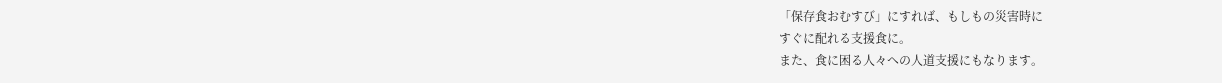「保存食おむすび」にすれば、もしもの災害時に
すぐに配れる支援食に。
また、食に困る人々への人道支援にもなります。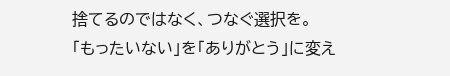捨てるのではなく、つなぐ選択を。
「もったいない」を「ありがとう」に変え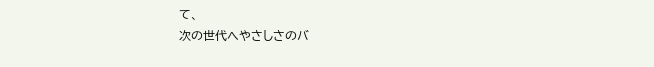て、
次の世代へやさしさのバ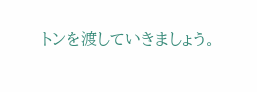トンを渡していきましょう。